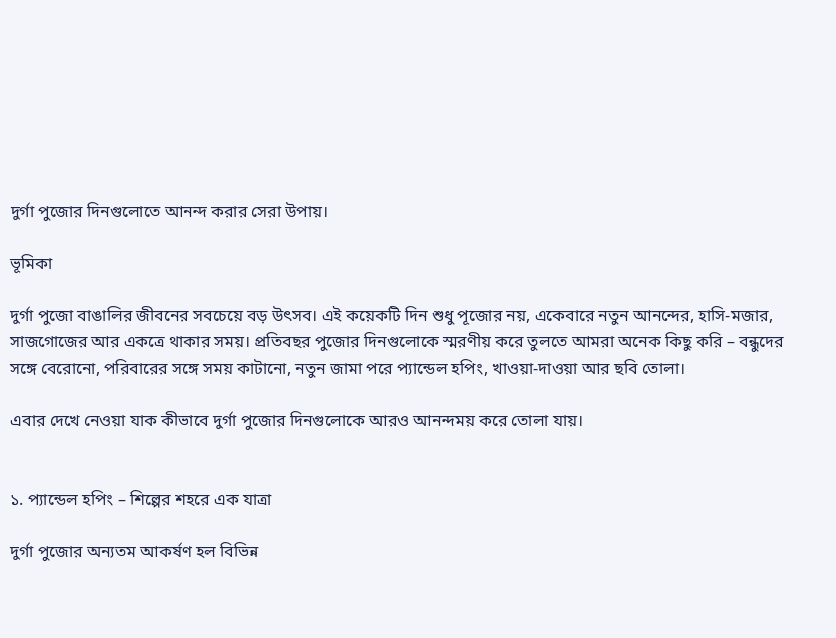দুর্গা পুজোর দিনগুলোতে আনন্দ করার সেরা উপায়।

ভূমিকা

দুর্গা পুজো বাঙালির জীবনের সবচেয়ে বড় উৎসব। এই কয়েকটি দিন শুধু পূজোর নয়, একেবারে নতুন আনন্দের, হাসি-মজার, সাজগোজের আর একত্রে থাকার সময়। প্রতিবছর পুজোর দিনগুলোকে স্মরণীয় করে তুলতে আমরা অনেক কিছু করি – বন্ধুদের সঙ্গে বেরোনো, পরিবারের সঙ্গে সময় কাটানো, নতুন জামা পরে প্যান্ডেল হপিং, খাওয়া-দাওয়া আর ছবি তোলা।

এবার দেখে নেওয়া যাক কীভাবে দুর্গা পুজোর দিনগুলোকে আরও আনন্দময় করে তোলা যায়।


১. প্যান্ডেল হপিং – শিল্পের শহরে এক যাত্রা

দুর্গা পুজোর অন্যতম আকর্ষণ হল বিভিন্ন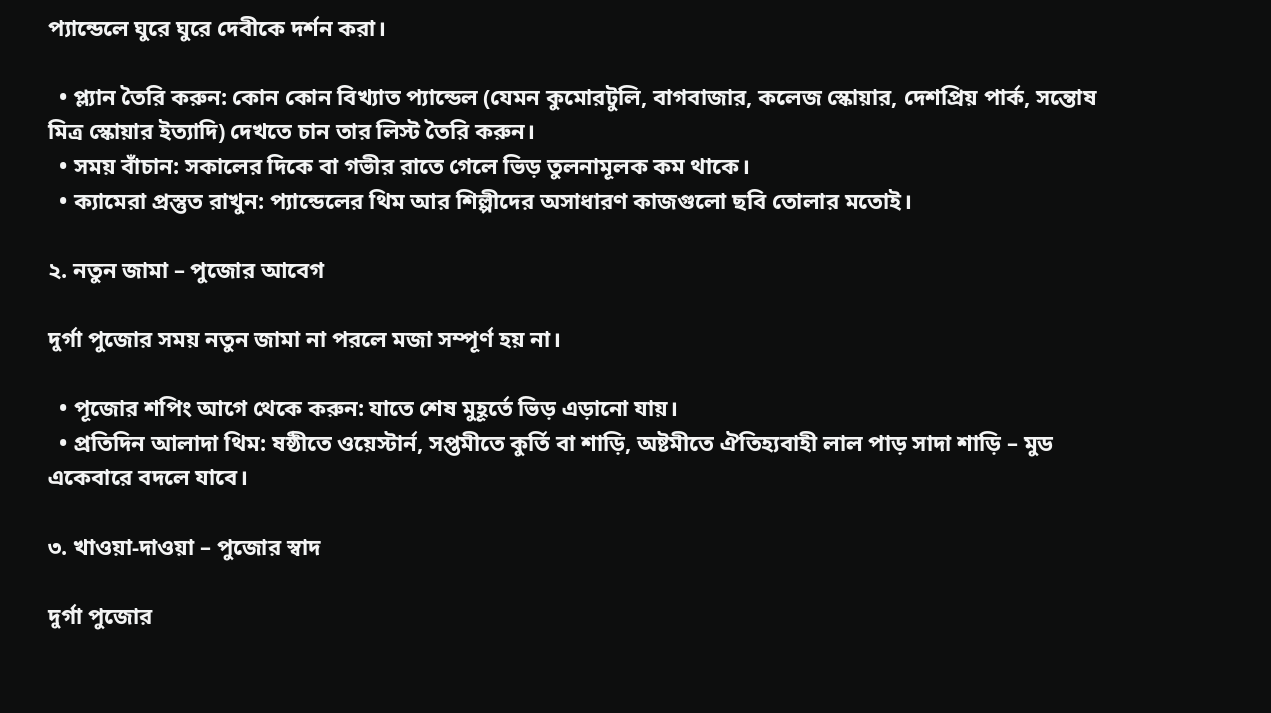প্যান্ডেলে ঘুরে ঘুরে দেবীকে দর্শন করা।

  • প্ল্যান তৈরি করুন: কোন কোন বিখ্যাত প্যান্ডেল (যেমন কুমোরটুলি, বাগবাজার, কলেজ স্কোয়ার, দেশপ্রিয় পার্ক, সন্তোষ মিত্র স্কোয়ার ইত্যাদি) দেখতে চান তার লিস্ট তৈরি করুন।
  • সময় বাঁচান: সকালের দিকে বা গভীর রাতে গেলে ভিড় তুলনামূলক কম থাকে।
  • ক্যামেরা প্রস্তুত রাখুন: প্যান্ডেলের থিম আর শিল্পীদের অসাধারণ কাজগুলো ছবি তোলার মতোই।

২. নতুন জামা – পুজোর আবেগ

দুর্গা পুজোর সময় নতুন জামা না পরলে মজা সম্পূর্ণ হয় না।

  • পূজোর শপিং আগে থেকে করুন: যাতে শেষ মুহূর্তে ভিড় এড়ানো যায়।
  • প্রতিদিন আলাদা থিম: ষষ্ঠীতে ওয়েস্টার্ন, সপ্তমীতে কুর্তি বা শাড়ি, অষ্টমীতে ঐতিহ্যবাহী লাল পাড় সাদা শাড়ি – মুড একেবারে বদলে যাবে।

৩. খাওয়া-দাওয়া – পুজোর স্বাদ

দুর্গা পুজোর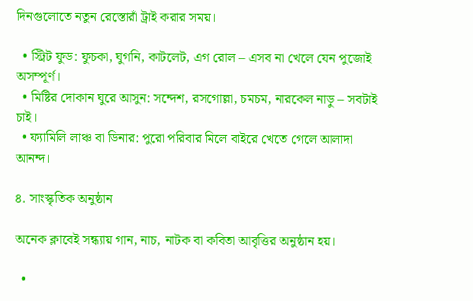দিনগুলোতে নতুন রেস্তোরাঁ ট্রাই করার সময়।

  • স্ট্রিট ফুড: ফুচকা, ঘুগনি, কাটলেট, এগ রোল – এসব না খেলে যেন পুজোই অসম্পূর্ণ।
  • মিষ্টির দোকান ঘুরে আসুন: সন্দেশ, রসগোল্লা, চমচম, নারকেল নাড়ু – সবটাই চাই।
  • ফ্যামিলি লাঞ্চ বা ডিনার: পুরো পরিবার মিলে বাইরে খেতে গেলে আলাদা আনন্দ।

৪. সাংস্কৃতিক অনুষ্ঠান

অনেক ক্লাবেই সন্ধ্যায় গান, নাচ, নাটক বা কবিতা আবৃত্তির অনুষ্ঠান হয়।

  •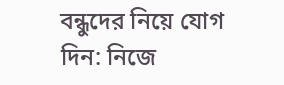বন্ধুদের নিয়ে যোগ দিন: নিজে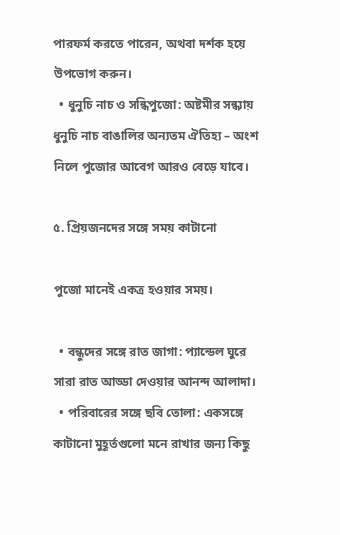পারফর্ম করতে পারেন, অথবা দর্শক হয়ে উপভোগ করুন।
  • ধুনুচি নাচ ও সন্ধিপুজো: অষ্টমীর সন্ধ্যায় ধুনুচি নাচ বাঙালির অন্যতম ঐতিহ্য – অংশ নিলে পুজোর আবেগ আরও বেড়ে যাবে।

৫. প্রিয়জনদের সঙ্গে সময় কাটানো

পুজো মানেই একত্র হওয়ার সময়।

  • বন্ধুদের সঙ্গে রাত জাগা: প্যান্ডেল ঘুরে সারা রাত আড্ডা দেওয়ার আনন্দ আলাদা।
  • পরিবারের সঙ্গে ছবি তোলা: একসঙ্গে কাটানো মুহূর্তগুলো মনে রাখার জন্য কিছু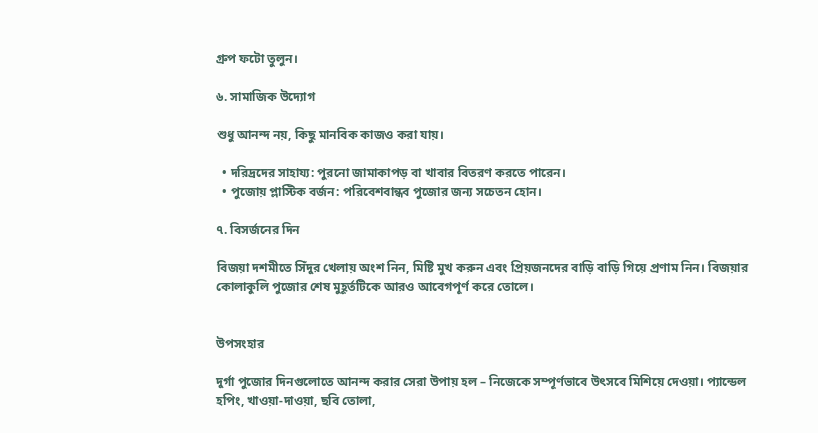গ্রুপ ফটো তুলুন।

৬. সামাজিক উদ্যোগ

শুধু আনন্দ নয়, কিছু মানবিক কাজও করা যায়।

  • দরিদ্রদের সাহায্য: পুরনো জামাকাপড় বা খাবার বিতরণ করতে পারেন।
  • পুজোয় প্লাস্টিক বর্জন: পরিবেশবান্ধব পুজোর জন্য সচেতন হোন।

৭. বিসর্জনের দিন

বিজয়া দশমীতে সিঁদুর খেলায় অংশ নিন, মিষ্টি মুখ করুন এবং প্রিয়জনদের বাড়ি বাড়ি গিয়ে প্রণাম নিন। বিজয়ার কোলাকুলি পুজোর শেষ মুহূর্তটিকে আরও আবেগপূর্ণ করে তোলে।


উপসংহার

দুর্গা পুজোর দিনগুলোতে আনন্দ করার সেরা উপায় হল – নিজেকে সম্পূর্ণভাবে উৎসবে মিশিয়ে দেওয়া। প্যান্ডেল হপিং, খাওয়া-দাওয়া, ছবি তোলা,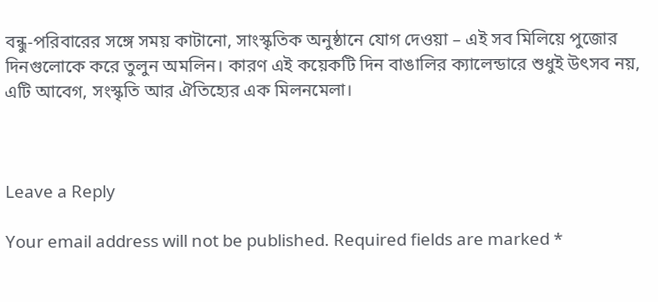বন্ধু-পরিবারের সঙ্গে সময় কাটানো, সাংস্কৃতিক অনুষ্ঠানে যোগ দেওয়া – এই সব মিলিয়ে পুজোর দিনগুলোকে করে তুলুন অমলিন। কারণ এই কয়েকটি দিন বাঙালির ক্যালেন্ডারে শুধুই উৎসব নয়, এটি আবেগ, সংস্কৃতি আর ঐতিহ্যের এক মিলনমেলা।



Leave a Reply

Your email address will not be published. Required fields are marked *